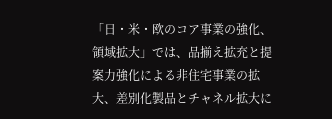「日・米・欧のコア事業の強化、領域拡大」では、品揃え拡充と提案力強化による非住宅事業の拡大、差別化製品とチャネル拡大に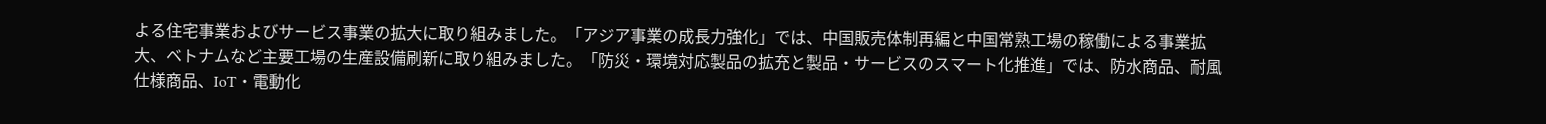よる住宅事業およびサービス事業の拡大に取り組みました。「アジア事業の成長力強化」では、中国販売体制再編と中国常熟工場の稼働による事業拡大、ベトナムなど主要工場の生産設備刷新に取り組みました。「防災・環境対応製品の拡充と製品・サービスのスマート化推進」では、防水商品、耐風仕様商品、IoT・電動化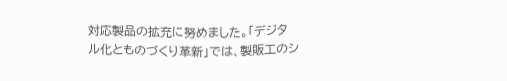対応製品の拡充に努めました。「デジタル化とものづくり革新」では、製販工のシ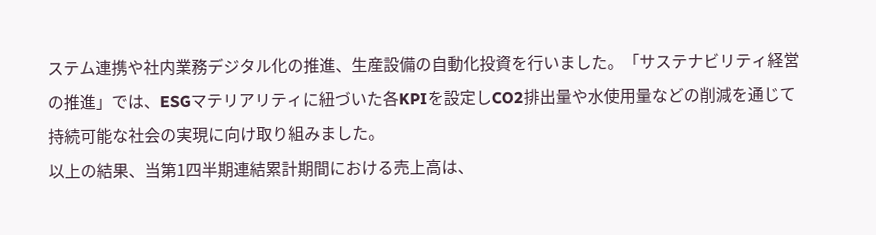ステム連携や社内業務デジタル化の推進、生産設備の自動化投資を行いました。「サステナビリティ経営の推進」では、ESGマテリアリティに紐づいた各KPIを設定しCO2排出量や水使用量などの削減を通じて持続可能な社会の実現に向け取り組みました。
以上の結果、当第1四半期連結累計期間における売上高は、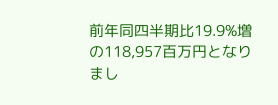前年同四半期比19.9%増の118,957百万円となりまし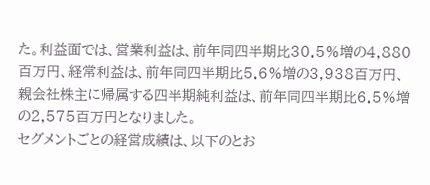た。利益面では、営業利益は、前年同四半期比30.5%増の4,880百万円、経常利益は、前年同四半期比5.6%増の3,938百万円、親会社株主に帰属する四半期純利益は、前年同四半期比6.5%増の2,575百万円となりました。
セグメントごとの経営成績は、以下のとお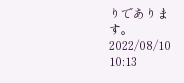りであります。
2022/08/10 10:13